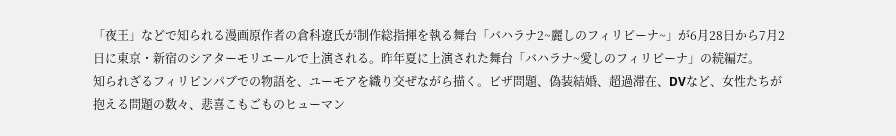「夜王」などで知られる漫画原作者の倉科遼氏が制作総指揮を執る舞台「バハラナ2~麗しのフィリピーナ~」が6月28日から7月2日に東京・新宿のシアターモリエールで上演される。昨年夏に上演された舞台「バハラナ~愛しのフィリピーナ」の続編だ。
知られざるフィリピンパブでの物語を、ユーモアを織り交ぜながら描く。ビザ問題、偽装結婚、超過滞在、DVなど、女性たちが抱える問題の数々、悲喜こもごものヒューマン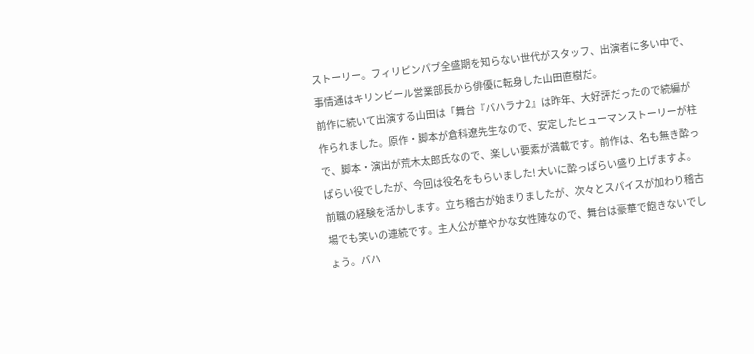ストーリー。フィリピンパブ全盛期を知らない世代がスタッフ、出演者に多い中で、事情通はキリンビール営業部長から俳優に転身した山田直樹だ。
前作に続いて出演する山田は「舞台『バハラナ2』は昨年、大好評だったので続編が作られました。原作・脚本が倉科遼先生なので、安定したヒューマンストーリーが柱で、脚本・演出が荒木太郎氏なので、楽しい要素が満載です。前作は、名も無き酔っぱらい役でしたが、今回は役名をもらいました! 大いに酔っぱらい盛り上げますよ。前職の経験を活かします。立ち稽古が始まりましたが、次々とスパイスが加わり稽古場でも笑いの連続です。主人公が華やかな女性陣なので、舞台は豪華で飽きないでしょう。バハ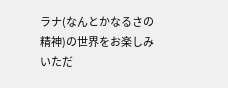ラナ(なんとかなるさの精神)の世界をお楽しみいただ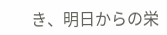き、明日からの栄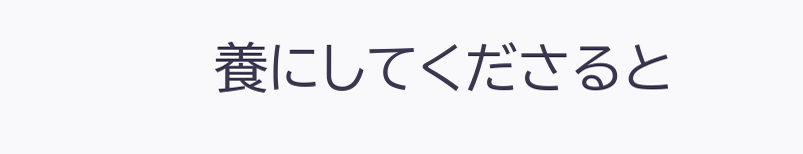養にしてくださると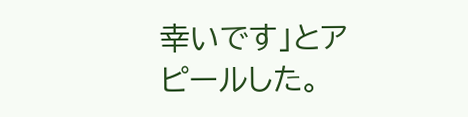幸いです」とアピールした。